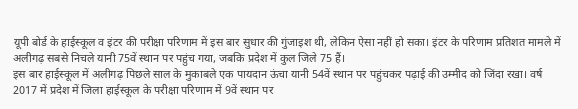यूपी बोर्ड के हाईस्कूल व इंटर की परीक्षा परिणाम में इस बार सुधार की गुंजाइश थी, लेकिन ऐसा नहीं हो सका। इंटर के परिणाम प्रतिशत मामले में अलीगढ़ सबसे निचले यानी 75वें स्थान पर पहुंच गया, जबकि प्रदेश में कुल जिले 75 हैं।
इस बार हाईस्कूल में अलीगढ़ पिछले साल के मुकाबले एक पायदान ऊंचा यानी 54वें स्थान पर पहुंचकर पढ़ाई की उम्मीद को जिंदा रखा। वर्ष 2017 में प्रदेश में जिला हाईस्कूल के परीक्षा परिणाम में 9वें स्थान पर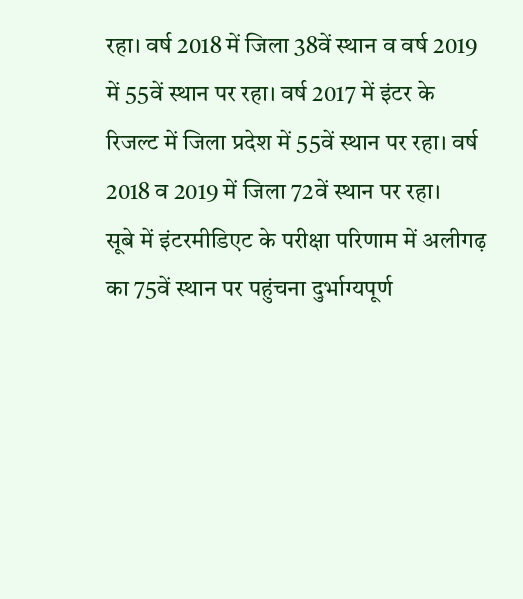रहा। वर्ष 2018 में जिला 38वें स्थान व वर्ष 2019 में 55वें स्थान पर रहा। वर्ष 2017 में इंटर के रिजल्ट में जिला प्रदेश में 55वें स्थान पर रहा। वर्ष 2018 व 2019 में जिला 72वें स्थान पर रहा।
सूबे में इंटरमीडिएट के परीक्षा परिणाम में अलीगढ़ का 75वें स्थान पर पहुंचना दुर्भाग्यपूर्ण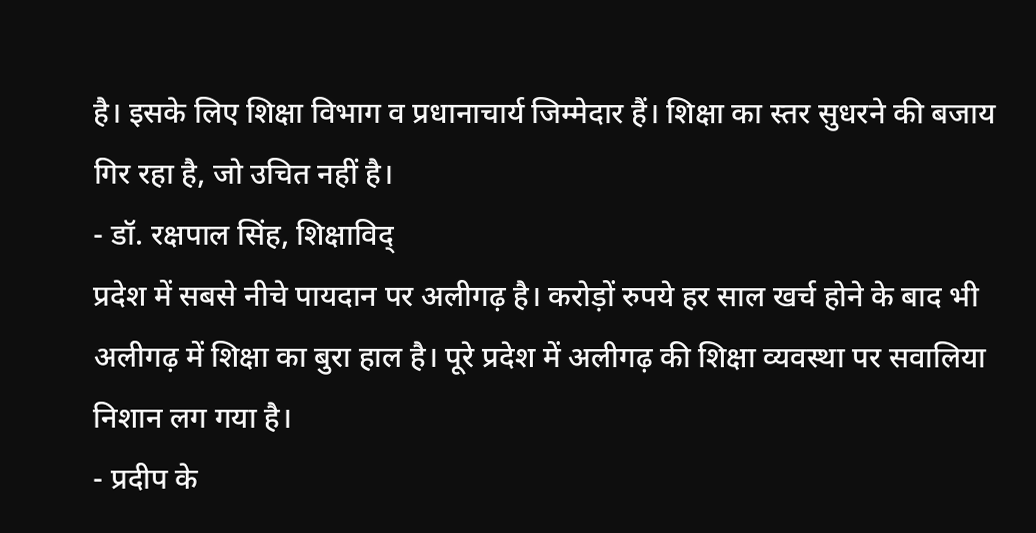है। इसके लिए शिक्षा विभाग व प्रधानाचार्य जिम्मेदार हैं। शिक्षा का स्तर सुधरने की बजाय गिर रहा है, जो उचित नहीं है।
- डॉ. रक्षपाल सिंह, शिक्षाविद्
प्रदेश में सबसे नीचे पायदान पर अलीगढ़ है। करोड़ों रुपये हर साल खर्च होने के बाद भी अलीगढ़ में शिक्षा का बुरा हाल है। पूरे प्रदेश में अलीगढ़ की शिक्षा व्यवस्था पर सवालिया निशान लग गया है।
- प्रदीप के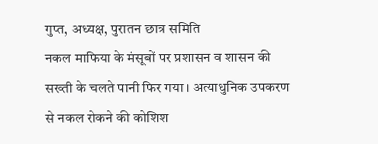गुप्त, अध्यक्ष, पुरातन छात्र समिति
नकल माफिया के मंसूबों पर प्रशासन व शासन की सख्ती के चलते पानी फिर गया। अत्याधुनिक उपकरण से नकल रोकने की कोशिश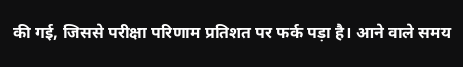की गई, जिससे परीक्षा परिणाम प्रतिशत पर फर्क पड़ा है। आने वाले समय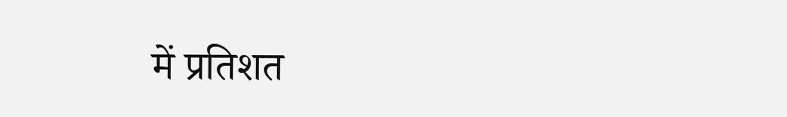में प्रतिशत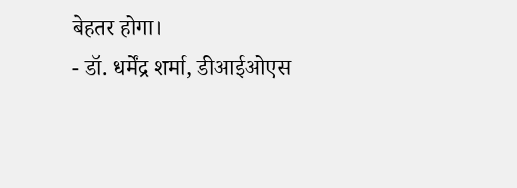बेहतर होगा।
- डॉ. धर्मेंद्र शर्मा, डीआईओएस